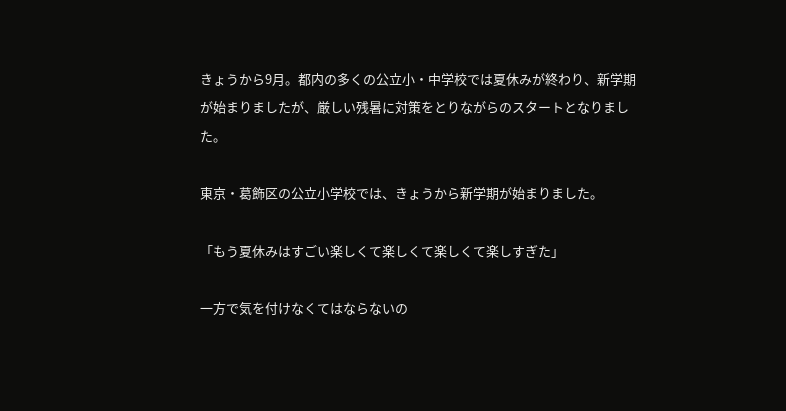きょうから9月。都内の多くの公立小・中学校では夏休みが終わり、新学期が始まりましたが、厳しい残暑に対策をとりながらのスタートとなりました。

東京・葛飾区の公立小学校では、きょうから新学期が始まりました。

「もう夏休みはすごい楽しくて楽しくて楽しくて楽しすぎた」

一方で気を付けなくてはならないの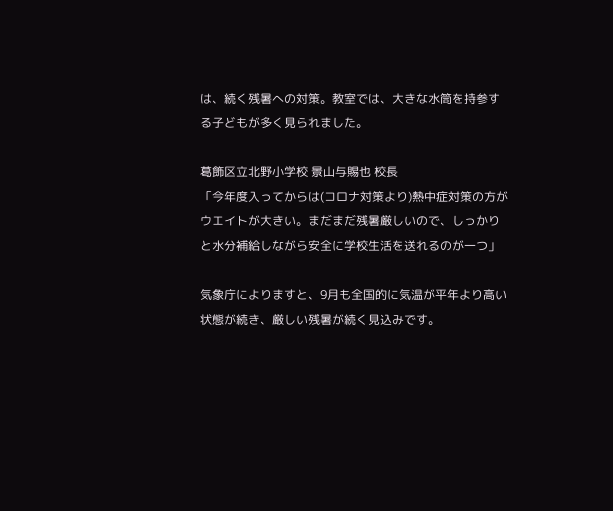は、続く残暑への対策。教室では、大きな水筒を持参する子どもが多く見られました。

葛飾区立北野小学校 景山与賜也 校長
「今年度入ってからは(コロナ対策より)熱中症対策の方がウエイトが大きい。まだまだ残暑厳しいので、しっかりと水分補給しながら安全に学校生活を送れるのが一つ」

気象庁によりますと、9月も全国的に気温が平年より高い状態が続き、厳しい残暑が続く見込みです。